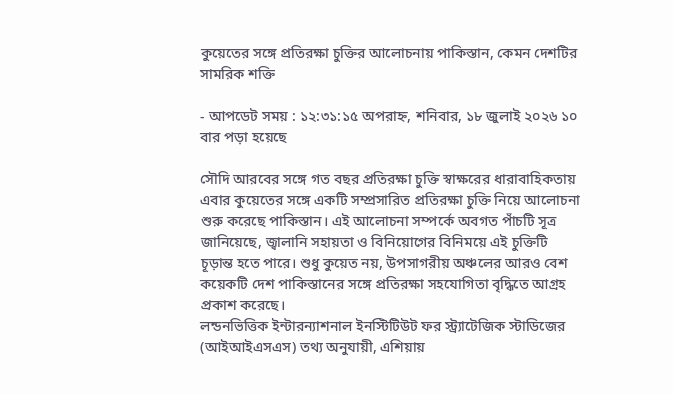কুয়েতের সঙ্গে প্রতিরক্ষা চুক্তির আলোচনায় পাকিস্তান, কেমন দেশটির সামরিক শক্তি

- আপডেট সময় : ১২:৩১:১৫ অপরাহ্ন, শনিবার, ১৮ জুলাই ২০২৬ ১০ বার পড়া হয়েছে

সৌদি আরবের সঙ্গে গত বছর প্রতিরক্ষা চুক্তি স্বাক্ষরের ধারাবাহিকতায় এবার কুয়েতের সঙ্গে একটি সম্প্রসারিত প্রতিরক্ষা চুক্তি নিয়ে আলোচনা শুরু করেছে পাকিস্তান। এই আলোচনা সম্পর্কে অবগত পাঁচটি সূত্র জানিয়েছে, জ্বালানি সহায়তা ও বিনিয়োগের বিনিময়ে এই চুক্তিটি চূড়ান্ত হতে পারে। শুধু কুয়েত নয়, উপসাগরীয় অঞ্চলের আরও বেশ কয়েকটি দেশ পাকিস্তানের সঙ্গে প্রতিরক্ষা সহযোগিতা বৃদ্ধিতে আগ্রহ প্রকাশ করেছে।
লন্ডনভিত্তিক ইন্টারন্যাশনাল ইনস্টিটিউট ফর স্ট্র্যাটেজিক স্টাডিজের (আইআইএসএস) তথ্য অনুযায়ী, এশিয়ায়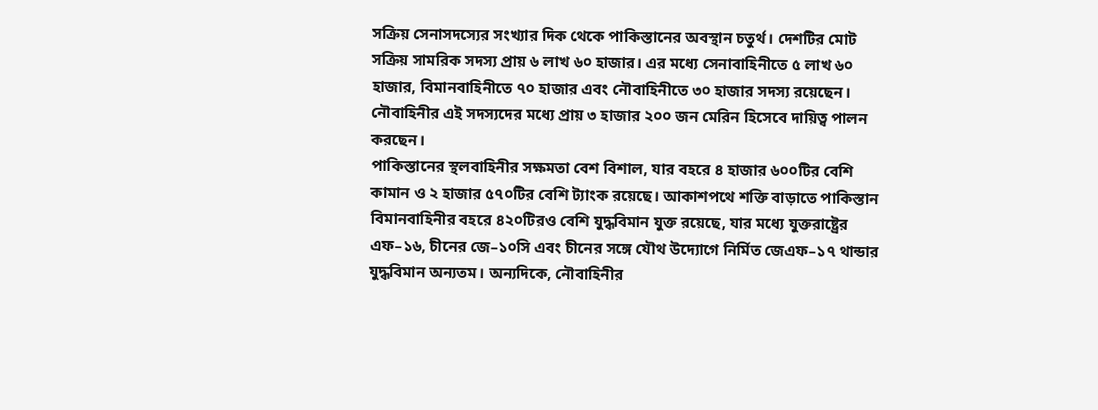সক্রিয় সেনাসদস্যের সংখ্যার দিক থেকে পাকিস্তানের অবস্থান চতুর্থ। দেশটির মোট সক্রিয় সামরিক সদস্য প্রায় ৬ লাখ ৬০ হাজার। এর মধ্যে সেনাবাহিনীতে ৫ লাখ ৬০ হাজার, বিমানবাহিনীতে ৭০ হাজার এবং নৌবাহিনীতে ৩০ হাজার সদস্য রয়েছেন। নৌবাহিনীর এই সদস্যদের মধ্যে প্রায় ৩ হাজার ২০০ জন মেরিন হিসেবে দায়িত্ব পালন করছেন।
পাকিস্তানের স্থলবাহিনীর সক্ষমতা বেশ বিশাল, যার বহরে ৪ হাজার ৬০০টির বেশি কামান ও ২ হাজার ৫৭০টির বেশি ট্যাংক রয়েছে। আকাশপথে শক্তি বাড়াতে পাকিস্তান বিমানবাহিনীর বহরে ৪২০টিরও বেশি যুদ্ধবিমান যুক্ত রয়েছে, যার মধ্যে যুক্তরাষ্ট্রের এফ–১৬, চীনের জে–১০সি এবং চীনের সঙ্গে যৌথ উদ্যোগে নির্মিত জেএফ–১৭ থান্ডার যুদ্ধবিমান অন্যতম। অন্যদিকে, নৌবাহিনীর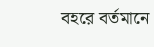বহরে বর্তমানে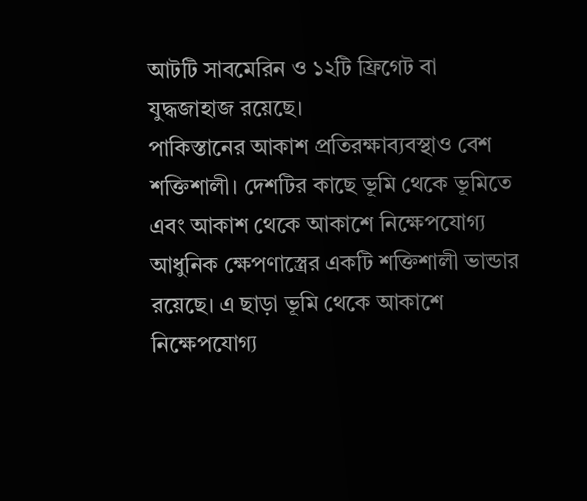আটটি সাবমেরিন ও ১২টি ফ্রিগেট বা যুদ্ধজাহাজ রয়েছে।
পাকিস্তানের আকাশ প্রতিরক্ষাব্যবস্থাও বেশ শক্তিশালী। দেশটির কাছে ভূমি থেকে ভূমিতে এবং আকাশ থেকে আকাশে নিক্ষেপযোগ্য আধুনিক ক্ষেপণাস্ত্রের একটি শক্তিশালী ভান্ডার রয়েছে। এ ছাড়া ভূমি থেকে আকাশে নিক্ষেপযোগ্য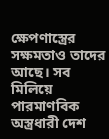ক্ষেপণাস্ত্রের সক্ষমতাও তাদের আছে। সব মিলিয়ে পারমাণবিক অস্ত্রধারী দেশ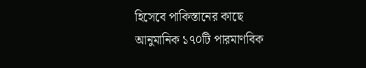হিসেবে পাকিস্তানের কাছে আনুমানিক ১৭০টি পারমাণবিক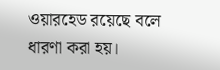ওয়ারহেড রয়েছে বলে ধারণা করা হয়।